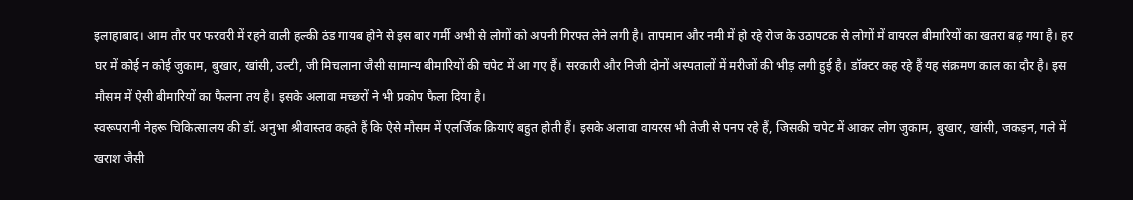इलाहाबाद। आम तौर पर फरवरी में रहने वाली हल्की ठंड गायब होने से इस बार गर्मी अभी से लोगों को अपनी गिरफ्त लेने लगी है। तापमान और नमी में हो रहे रोज के उठापटक से लोगों में वायरल बीमारियों का खतरा बढ़ गया है। हर घर में कोई न कोई जुकाम, बुखार, खांसी, उल्टी, जी मिचलाना जैसी सामान्य बीमारियों की चपेट में आ गए हैं। सरकारी और निजी दोनों अस्पतालों में मरीजों की भीड़ लगी हुई है। डॉक्टर कह रहे हैं यह संक्रमण काल का दौर है। इस मौसम में ऐसी बीमारियों का फैलना तय है। इसके अलावा मच्छरों ने भी प्रकोप फैला दिया है।
स्वरूपरानी नेहरू चिकित्सालय की डॉ. अनुभा श्रीवास्तव कहते हैं कि ऐसे मौसम में एलर्जिक क्रियाएं बहुत होती हैं। इसके अलावा वायरस भी तेजी से पनप रहे हैं, जिसकी चपेट में आकर लोग जुकाम, बुखार, खांसी, जकड़न, गले में खराश जैसी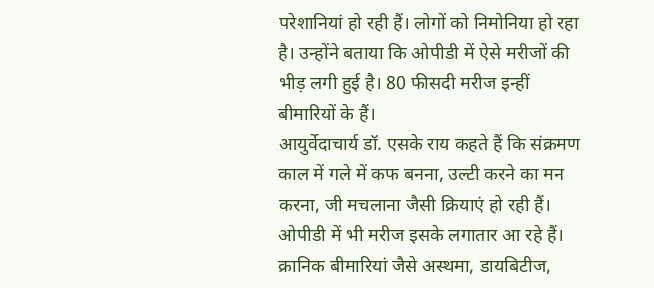परेशानियां हो रही हैं। लोगों को निमोनिया हो रहा है। उन्होंने बताया कि ओपीडी में ऐसे मरीजों की भीड़ लगी हुई है। 80 फीसदी मरीज इन्हीं बीमारियों के हैं।
आयुर्वेदाचार्य डॉ. एसके राय कहते हैं कि संक्रमण काल में गले में कफ बनना, उल्टी करने का मन करना, जी मचलाना जैसी क्रियाएं हो रही हैं। ओपीडी में भी मरीज इसके लगातार आ रहे हैं। क्रानिक बीमारियां जैसे अस्थमा, डायबिटीज,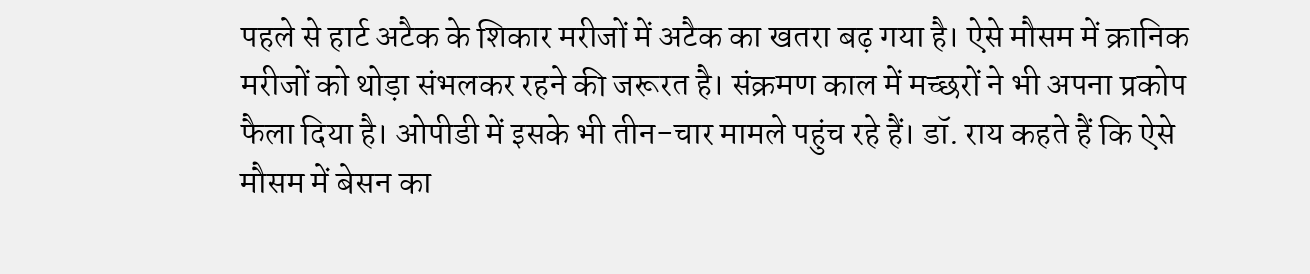पहले से हार्ट अटैक के शिकार मरीजों में अटैक का खतरा बढ़ गया है। ऐसे मौसम में क्रानिक मरीजों को थोड़ा संभलकर रहने की जरूरत है। संक्रमण काल में मच्छरों ने भी अपना प्रकोप फैला दिया है। ओपीडी में इसके भी तीन-चार मामले पहुंच रहे हैं। डॉ. राय कहते हैं कि ऐसे मौसम में बेसन का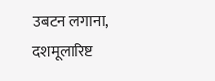उबटन लगाना, दशमूलारिष्ट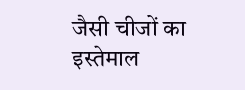जैसी चीजों का इस्तेमाल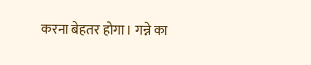करना बेहतर होगा। गन्ने का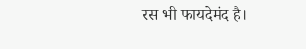रस भी फायदेमंद है।